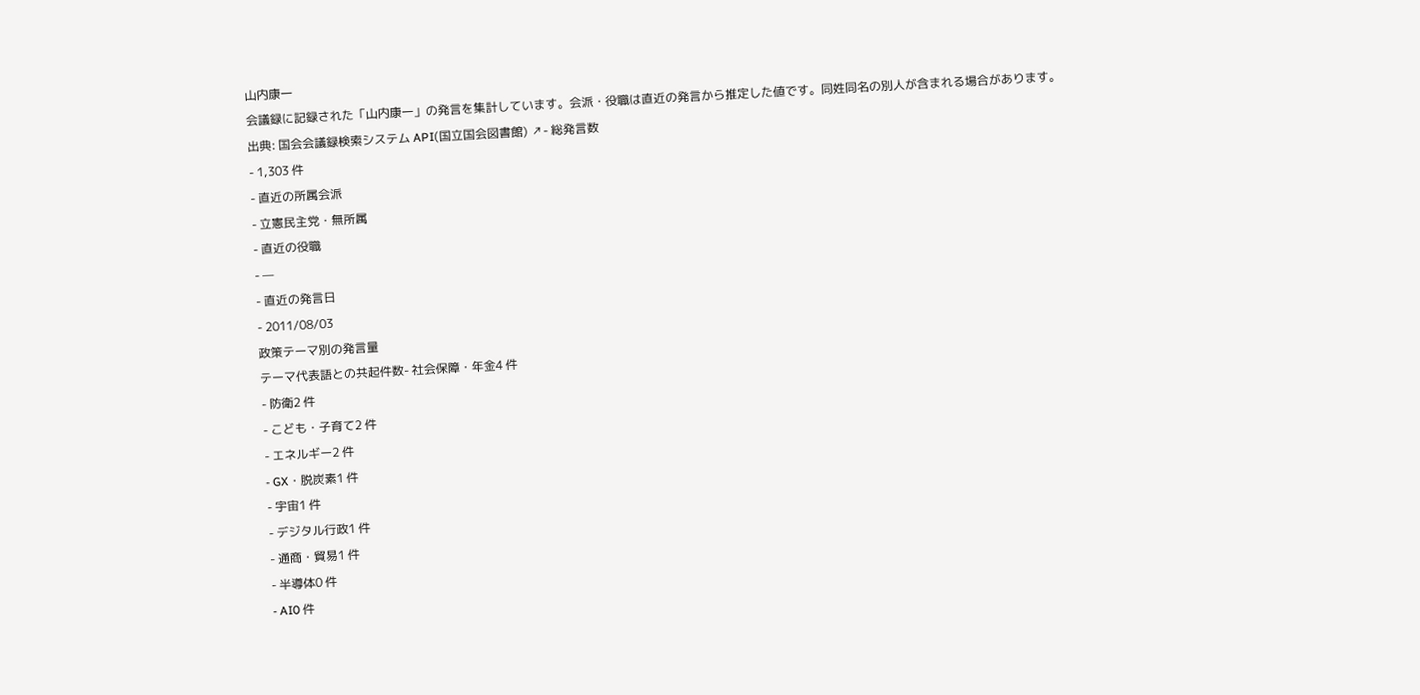山内康一
会議録に記録された「山内康一」の発言を集計しています。会派・役職は直近の発言から推定した値です。同姓同名の別人が含まれる場合があります。
出典: 国会会議録検索システム API(国立国会図書館) ↗- 総発言数
- 1,303 件
- 直近の所属会派
- 立憲民主党・無所属
- 直近の役職
- —
- 直近の発言日
- 2011/08/03
政策テーマ別の発言量
テーマ代表語との共起件数- 社会保障・年金4 件
- 防衛2 件
- こども・子育て2 件
- エネルギー2 件
- GX・脱炭素1 件
- 宇宙1 件
- デジタル行政1 件
- 通商・貿易1 件
- 半導体0 件
- AI0 件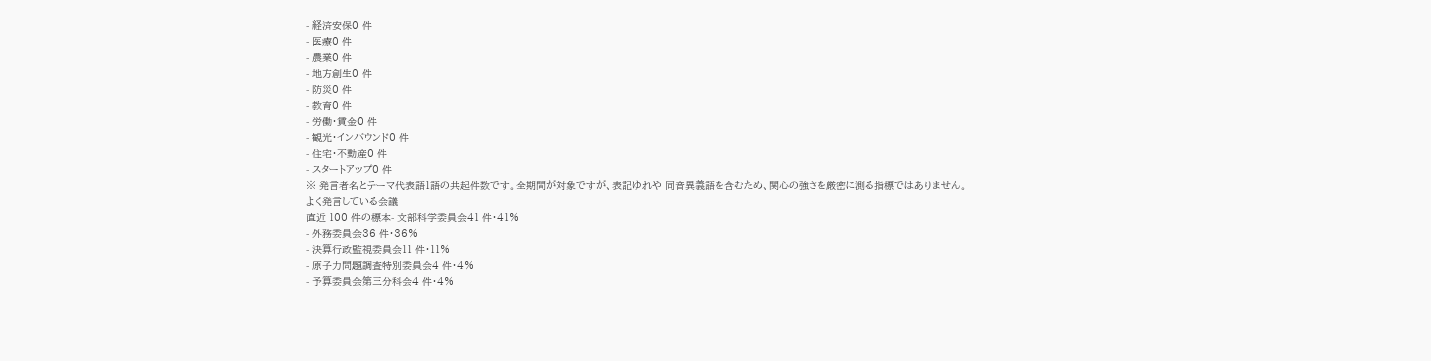- 経済安保0 件
- 医療0 件
- 農業0 件
- 地方創生0 件
- 防災0 件
- 教育0 件
- 労働・賃金0 件
- 観光・インバウンド0 件
- 住宅・不動産0 件
- スタートアップ0 件
※ 発言者名とテーマ代表語1語の共起件数です。全期間が対象ですが、表記ゆれや 同音異義語を含むため、関心の強さを厳密に測る指標ではありません。
よく発言している会議
直近 100 件の標本- 文部科学委員会41 件・41%
- 外務委員会36 件・36%
- 決算行政監視委員会11 件・11%
- 原子力問題調査特別委員会4 件・4%
- 予算委員会第三分科会4 件・4%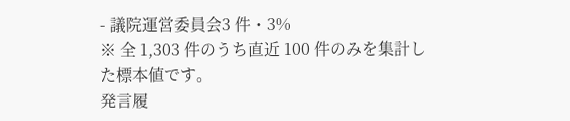- 議院運営委員会3 件・3%
※ 全 1,303 件のうち直近 100 件のみを集計した標本値です。
発言履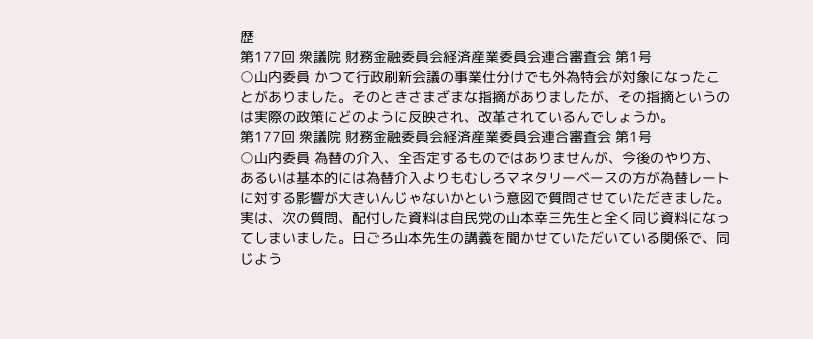歴
第177回 衆議院 財務金融委員会経済産業委員会連合審査会 第1号
○山内委員 かつて行政刷新会議の事業仕分けでも外為特会が対象になったことがありました。そのときさまざまな指摘がありましたが、その指摘というのは実際の政策にどのように反映され、改革されているんでしょうか。
第177回 衆議院 財務金融委員会経済産業委員会連合審査会 第1号
○山内委員 為替の介入、全否定するものではありませんが、今後のやり方、あるいは基本的には為替介入よりもむしろマネタリーベースの方が為替レートに対する影響が大きいんじゃないかという意図で質問させていただきました。 実は、次の質問、配付した資料は自民党の山本幸三先生と全く同じ資料になってしまいました。日ごろ山本先生の講義を聞かせていただいている関係で、同じよう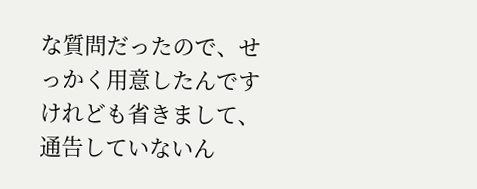な質問だったので、せっかく用意したんですけれども省きまして、通告していないん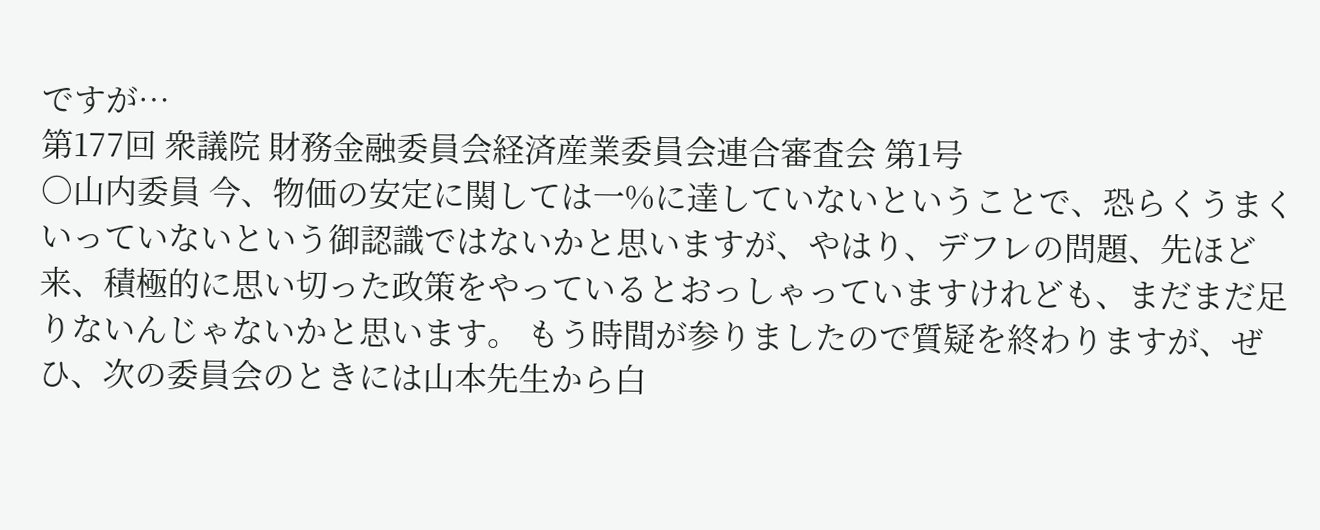ですが…
第177回 衆議院 財務金融委員会経済産業委員会連合審査会 第1号
○山内委員 今、物価の安定に関しては一%に達していないということで、恐らくうまくいっていないという御認識ではないかと思いますが、やはり、デフレの問題、先ほど来、積極的に思い切った政策をやっているとおっしゃっていますけれども、まだまだ足りないんじゃないかと思います。 もう時間が参りましたので質疑を終わりますが、ぜひ、次の委員会のときには山本先生から白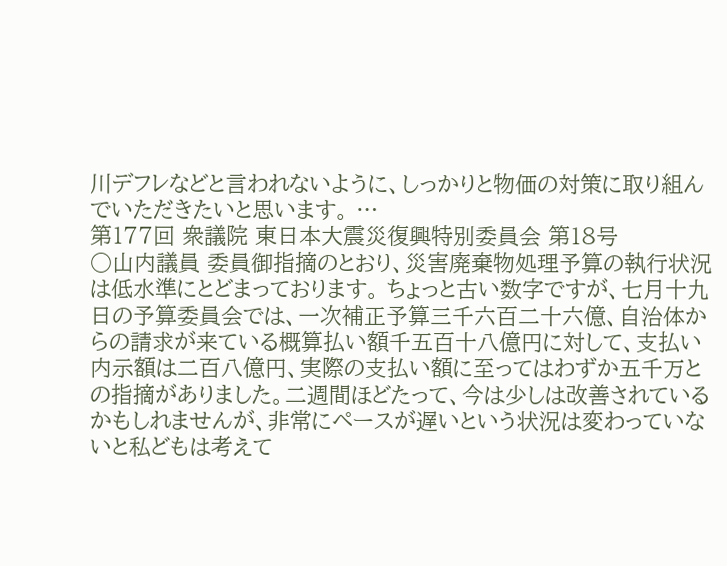川デフレなどと言われないように、しっかりと物価の対策に取り組んでいただきたいと思います。 …
第177回 衆議院 東日本大震災復興特別委員会 第18号
○山内議員 委員御指摘のとおり、災害廃棄物処理予算の執行状況は低水準にとどまっております。 ちょっと古い数字ですが、七月十九日の予算委員会では、一次補正予算三千六百二十六億、自治体からの請求が来ている概算払い額千五百十八億円に対して、支払い内示額は二百八億円、実際の支払い額に至ってはわずか五千万との指摘がありました。二週間ほどたって、今は少しは改善されているかもしれませんが、非常にペースが遅いという状況は変わっていないと私どもは考えて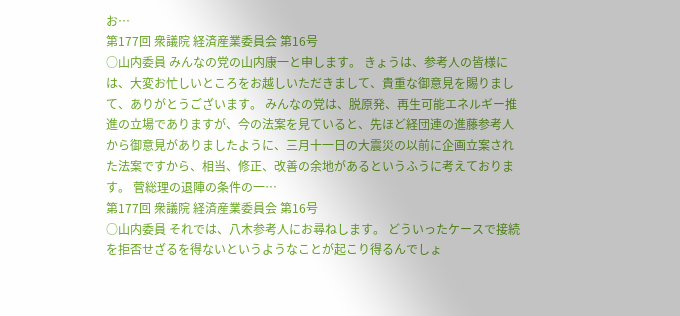お…
第177回 衆議院 経済産業委員会 第16号
○山内委員 みんなの党の山内康一と申します。 きょうは、参考人の皆様には、大変お忙しいところをお越しいただきまして、貴重な御意見を賜りまして、ありがとうございます。 みんなの党は、脱原発、再生可能エネルギー推進の立場でありますが、今の法案を見ていると、先ほど経団連の進藤参考人から御意見がありましたように、三月十一日の大震災の以前に企画立案された法案ですから、相当、修正、改善の余地があるというふうに考えております。 菅総理の退陣の条件の一…
第177回 衆議院 経済産業委員会 第16号
○山内委員 それでは、八木参考人にお尋ねします。 どういったケースで接続を拒否せざるを得ないというようなことが起こり得るんでしょ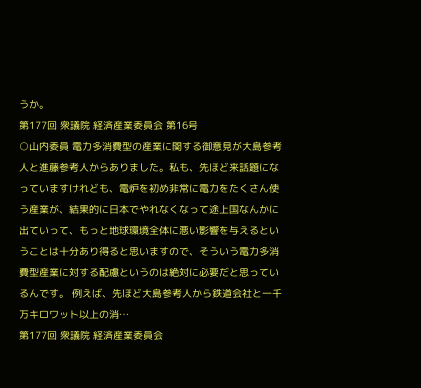うか。
第177回 衆議院 経済産業委員会 第16号
○山内委員 電力多消費型の産業に関する御意見が大島参考人と進藤参考人からありました。私も、先ほど来話題になっていますけれども、電炉を初め非常に電力をたくさん使う産業が、結果的に日本でやれなくなって途上国なんかに出ていって、もっと地球環境全体に悪い影響を与えるということは十分あり得ると思いますので、そういう電力多消費型産業に対する配慮というのは絶対に必要だと思っているんです。 例えば、先ほど大島参考人から鉄道会社と一千万キロワット以上の消…
第177回 衆議院 経済産業委員会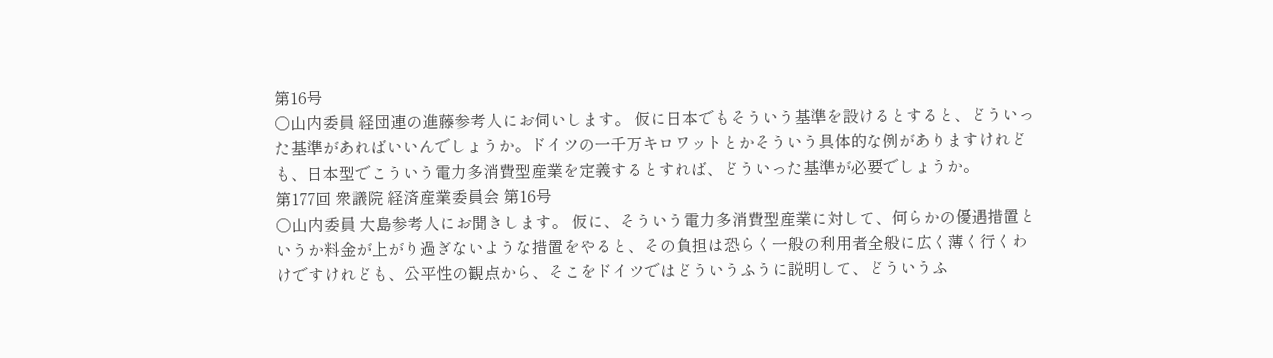第16号
○山内委員 経団連の進藤参考人にお伺いします。 仮に日本でもそういう基準を設けるとすると、どういった基準があればいいんでしょうか。ドイツの一千万キロワットとかそういう具体的な例がありますけれども、日本型でこういう電力多消費型産業を定義するとすれば、どういった基準が必要でしょうか。
第177回 衆議院 経済産業委員会 第16号
○山内委員 大島参考人にお聞きします。 仮に、そういう電力多消費型産業に対して、何らかの優遇措置というか料金が上がり過ぎないような措置をやると、その負担は恐らく一般の利用者全般に広く薄く行くわけですけれども、公平性の観点から、そこをドイツではどういうふうに説明して、どういうふ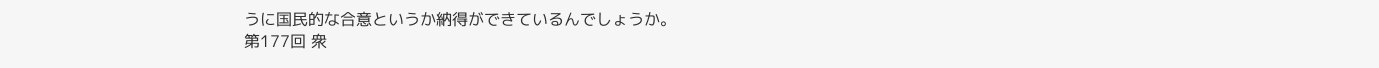うに国民的な合意というか納得ができているんでしょうか。
第177回 衆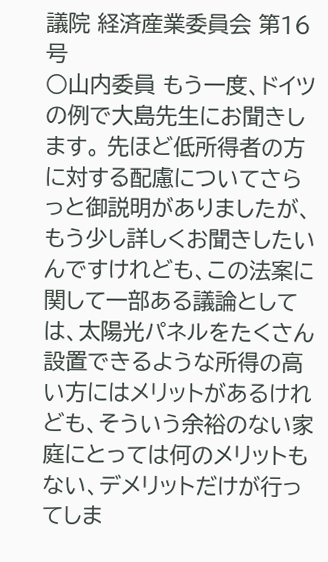議院 経済産業委員会 第16号
○山内委員 もう一度、ドイツの例で大島先生にお聞きします。 先ほど低所得者の方に対する配慮についてさらっと御説明がありましたが、もう少し詳しくお聞きしたいんですけれども、この法案に関して一部ある議論としては、太陽光パネルをたくさん設置できるような所得の高い方にはメリットがあるけれども、そういう余裕のない家庭にとっては何のメリットもない、デメリットだけが行ってしま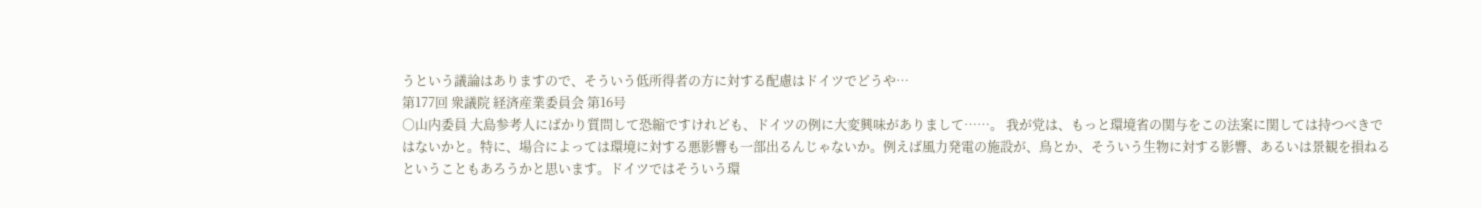うという議論はありますので、そういう低所得者の方に対する配慮はドイツでどうや…
第177回 衆議院 経済産業委員会 第16号
○山内委員 大島参考人にばかり質問して恐縮ですけれども、ドイツの例に大変興味がありまして……。 我が党は、もっと環境省の関与をこの法案に関しては持つべきではないかと。特に、場合によっては環境に対する悪影響も一部出るんじゃないか。例えば風力発電の施設が、鳥とか、そういう生物に対する影響、あるいは景観を損ねるということもあろうかと思います。ドイツではそういう環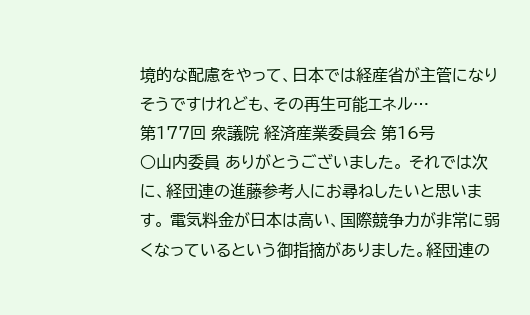境的な配慮をやって、日本では経産省が主管になりそうですけれども、その再生可能エネル…
第177回 衆議院 経済産業委員会 第16号
○山内委員 ありがとうございました。 それでは次に、経団連の進藤参考人にお尋ねしたいと思います。 電気料金が日本は高い、国際競争力が非常に弱くなっているという御指摘がありました。経団連の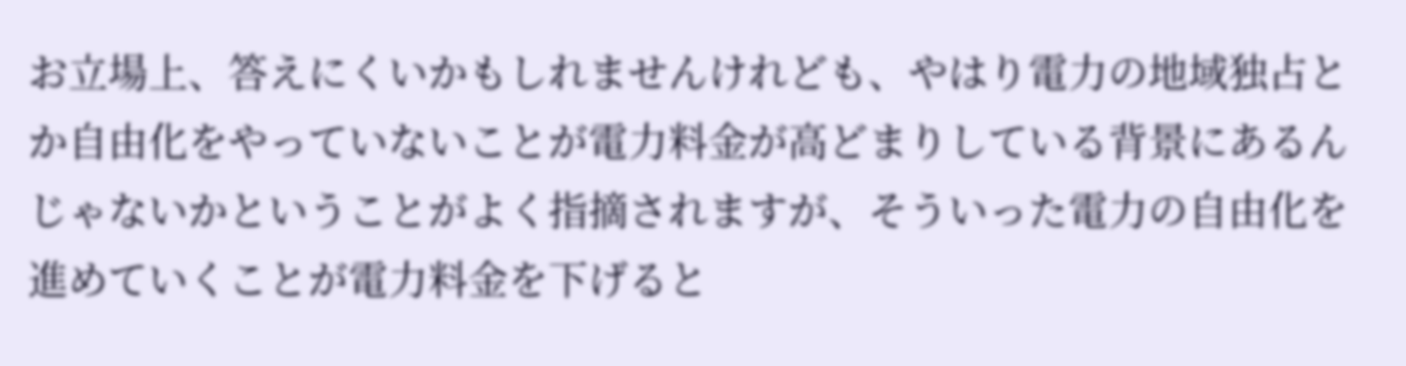お立場上、答えにくいかもしれませんけれども、やはり電力の地域独占とか自由化をやっていないことが電力料金が高どまりしている背景にあるんじゃないかということがよく指摘されますが、そういった電力の自由化を進めていくことが電力料金を下げると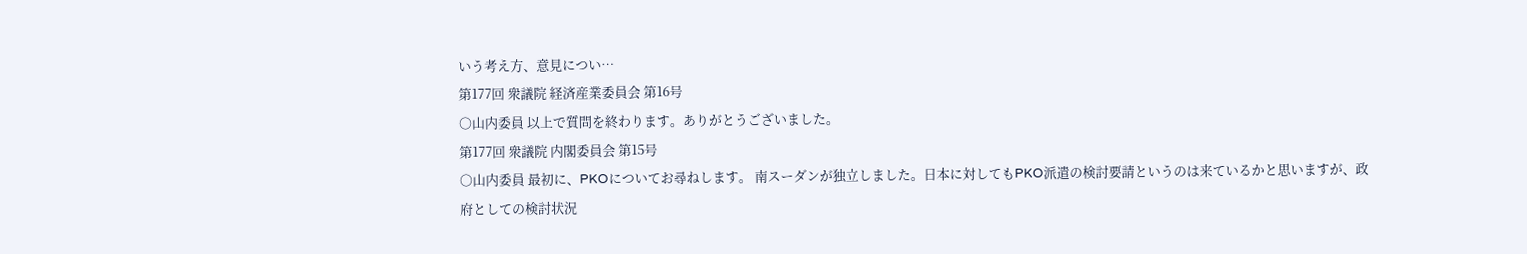いう考え方、意見につい…
第177回 衆議院 経済産業委員会 第16号
○山内委員 以上で質問を終わります。ありがとうございました。
第177回 衆議院 内閣委員会 第15号
○山内委員 最初に、PKOについてお尋ねします。 南スーダンが独立しました。日本に対してもPKO派遣の検討要請というのは来ているかと思いますが、政府としての検討状況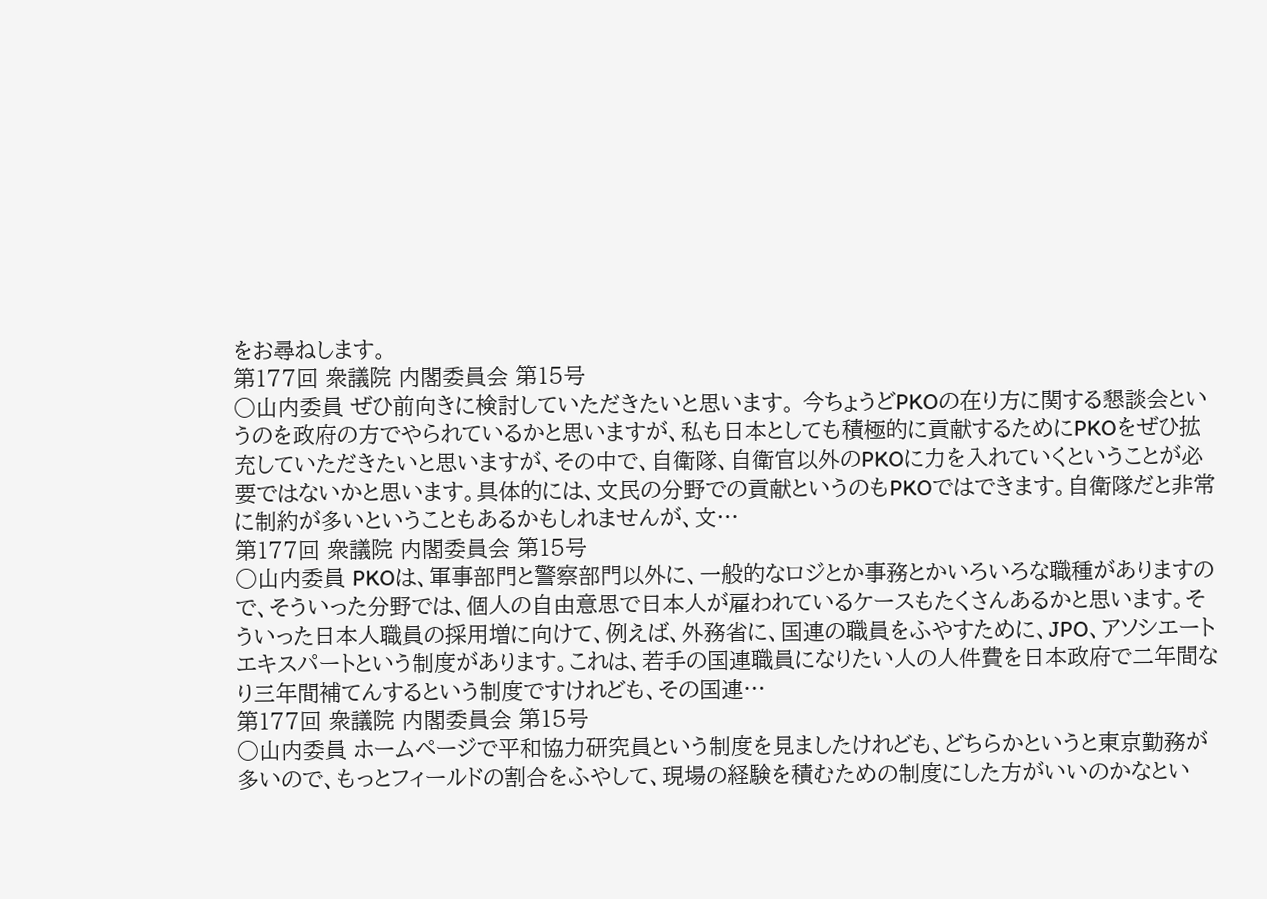をお尋ねします。
第177回 衆議院 内閣委員会 第15号
○山内委員 ぜひ前向きに検討していただきたいと思います。 今ちょうどPKOの在り方に関する懇談会というのを政府の方でやられているかと思いますが、私も日本としても積極的に貢献するためにPKOをぜひ拡充していただきたいと思いますが、その中で、自衛隊、自衛官以外のPKOに力を入れていくということが必要ではないかと思います。具体的には、文民の分野での貢献というのもPKOではできます。自衛隊だと非常に制約が多いということもあるかもしれませんが、文…
第177回 衆議院 内閣委員会 第15号
○山内委員 PKOは、軍事部門と警察部門以外に、一般的なロジとか事務とかいろいろな職種がありますので、そういった分野では、個人の自由意思で日本人が雇われているケースもたくさんあるかと思います。そういった日本人職員の採用増に向けて、例えば、外務省に、国連の職員をふやすために、JPO、アソシエートエキスパートという制度があります。これは、若手の国連職員になりたい人の人件費を日本政府で二年間なり三年間補てんするという制度ですけれども、その国連…
第177回 衆議院 内閣委員会 第15号
○山内委員 ホームページで平和協力研究員という制度を見ましたけれども、どちらかというと東京勤務が多いので、もっとフィールドの割合をふやして、現場の経験を積むための制度にした方がいいのかなとい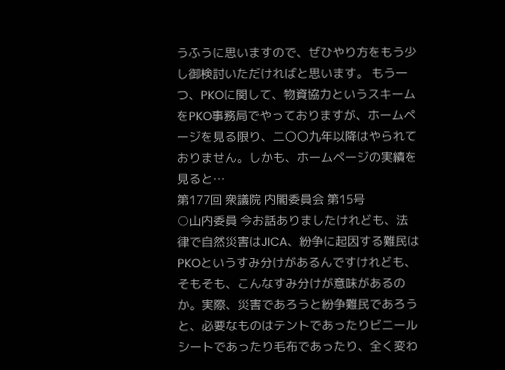うふうに思いますので、ぜひやり方をもう少し御検討いただければと思います。 もう一つ、PKOに関して、物資協力というスキームをPKO事務局でやっておりますが、ホームページを見る限り、二〇〇九年以降はやられておりません。しかも、ホームページの実績を見ると…
第177回 衆議院 内閣委員会 第15号
○山内委員 今お話ありましたけれども、法律で自然災害はJICA、紛争に起因する難民はPKOというすみ分けがあるんですけれども、そもそも、こんなすみ分けが意味があるのか。実際、災害であろうと紛争難民であろうと、必要なものはテントであったりビニールシートであったり毛布であったり、全く変わ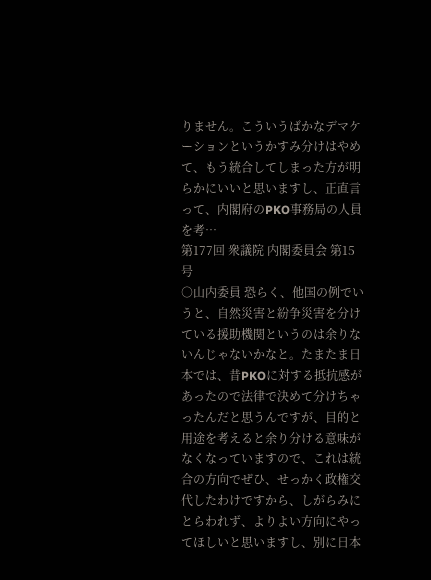りません。こういうばかなデマケーションというかすみ分けはやめて、もう統合してしまった方が明らかにいいと思いますし、正直言って、内閣府のPKO事務局の人員を考…
第177回 衆議院 内閣委員会 第15号
○山内委員 恐らく、他国の例でいうと、自然災害と紛争災害を分けている援助機関というのは余りないんじゃないかなと。たまたま日本では、昔PKOに対する抵抗感があったので法律で決めて分けちゃったんだと思うんですが、目的と用途を考えると余り分ける意味がなくなっていますので、これは統合の方向でぜひ、せっかく政権交代したわけですから、しがらみにとらわれず、よりよい方向にやってほしいと思いますし、別に日本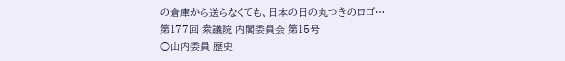の倉庫から送らなくても、日本の日の丸つきのロゴ…
第177回 衆議院 内閣委員会 第15号
○山内委員 歴史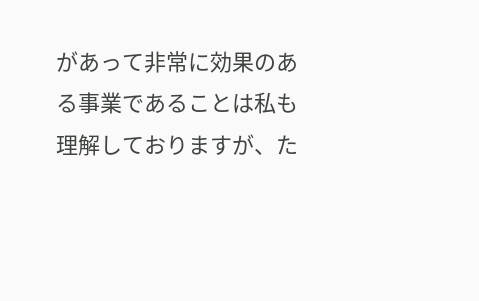があって非常に効果のある事業であることは私も理解しておりますが、た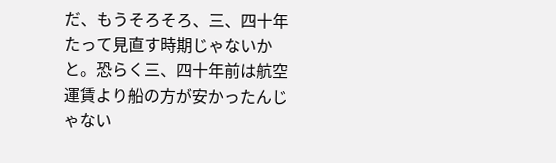だ、もうそろそろ、三、四十年たって見直す時期じゃないかと。恐らく三、四十年前は航空運賃より船の方が安かったんじゃない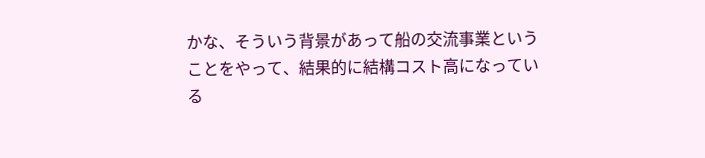かな、そういう背景があって船の交流事業ということをやって、結果的に結構コスト高になっている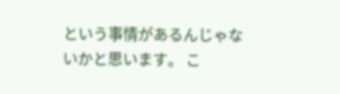という事情があるんじゃないかと思います。 こ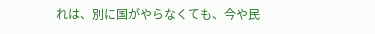れは、別に国がやらなくても、今や民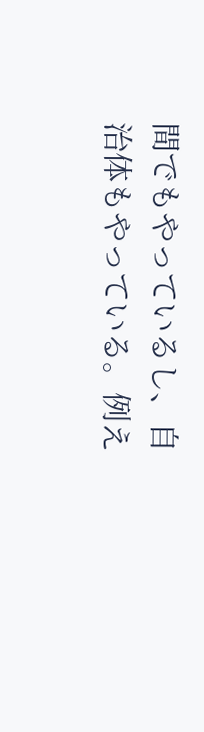間でもやっているし、自治体もやっている。例え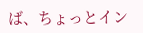ば、ちょっとイン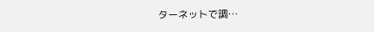ターネットで調…